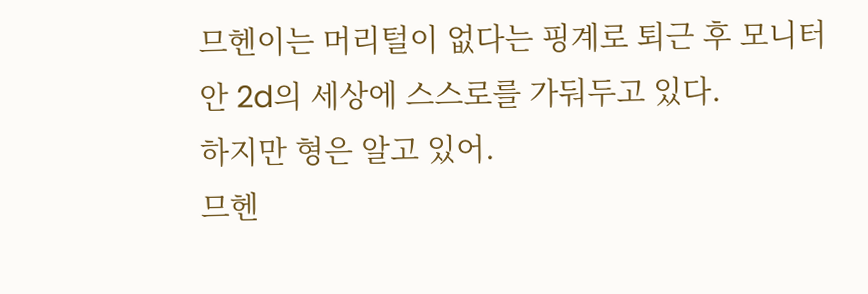므헨이는 머리털이 없다는 핑계로 퇴근 후 모니터 안 2d의 세상에 스스로를 가둬두고 있다.
하지만 형은 알고 있어.
므헨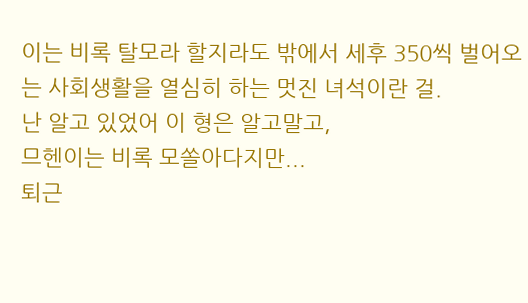이는 비록 탈모라 할지라도 밖에서 세후 350씩 벌어오는 사회생활을 열심히 하는 멋진 녀석이란 걸.
난 알고 있었어 이 형은 알고말고,
므헨이는 비록 모쏠아다지만...
퇴근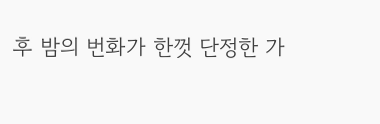후 밤의 번화가 한껏 단정한 가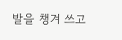발을 챙겨 쓰고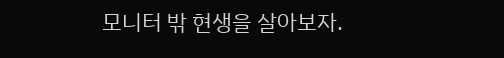모니터 밖 현생을 살아보자.